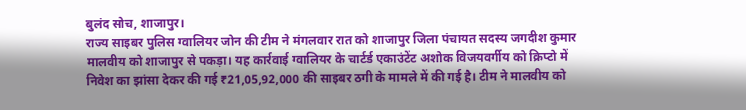बुलंद सोच, शाजापुर।
राज्य साइबर पुलिस ग्वालियर जोन की टीम ने मंगलवार रात को शाजापुर जिला पंचायत सदस्य जगदीश कुमार मालवीय को शाजापुर से पकड़ा। यह कार्रवाई ग्वालियर के चार्टर्ड एकाउंटेंट अशोक विजयवर्गीय को क्रिप्टो में निवेश का झांसा देकर की गई ₹21,05,92,000 की साइबर ठगी के मामले में की गई है। टीम ने मालवीय को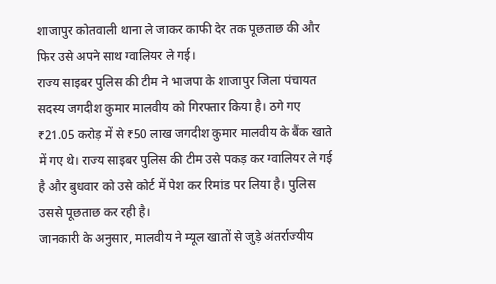शाजापुर कोतवाली थाना ले जाकर काफी देर तक पूछताछ की और फिर उसे अपने साथ ग्वालियर ले गई।
राज्य साइबर पुलिस की टीम ने भाजपा के शाजापुर जिला पंचायत सदस्य जगदीश कुमार मालवीय को गिरफ्तार किया है। ठगे गए ₹21.05 करोड़ में से ₹50 लाख जगदीश कुमार मालवीय के बैंक खाते में गए थे। राज्य साइबर पुलिस की टीम उसे पकड़ कर ग्वालियर ले गई है और बुधवार को उसे कोर्ट में पेश कर रिमांड पर लिया है। पुलिस उससे पूछताछ कर रही है।
जानकारी के अनुसार, मालवीय ने म्यूल खातों से जुड़े अंतर्राज्यीय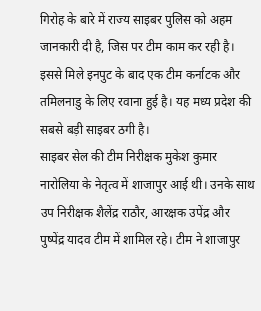गिरोह के बारे में राज्य साइबर पुलिस को अहम जानकारी दी है, जिस पर टीम काम कर रही है। इससे मिले इनपुट के बाद एक टीम कर्नाटक और तमिलनाडु के लिए रवाना हुई है। यह मध्य प्रदेश की सबसे बड़ी साइबर ठगी है।
साइबर सेल की टीम निरीक्षक मुकेश कुमार नारोलिया के नेतृत्व में शाजापुर आई थी। उनके साथ उप निरीक्षक शैलेंद्र राठौर, आरक्षक उपेंद्र और पुष्पेंद्र यादव टीम में शामिल रहे। टीम ने शाजापुर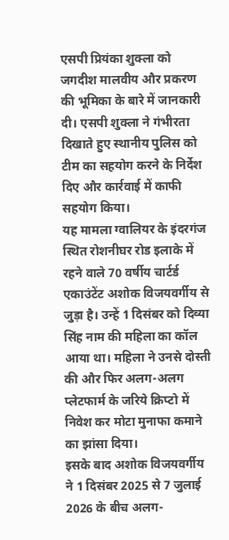एसपी प्रियंका शुक्ला को जगदीश मालवीय और प्रकरण की भूमिका के बारे में जानकारी दी। एसपी शुक्ला ने गंभीरता दिखाते हुए स्थानीय पुलिस को टीम का सहयोग करने के निर्देश दिए और कार्रवाई में काफी सहयोग किया।
यह मामला ग्वालियर के इंदरगंज स्थित रोशनीघर रोड इलाके में रहने वाले 70 वर्षीय चार्टर्ड एकाउंटेंट अशोक विजयवर्गीय से जुड़ा है। उन्हें 1 दिसंबर को दिव्या सिंह नाम की महिला का कॉल आया था। महिला ने उनसे दोस्ती की और फिर अलग-अलग प्लेटफार्म के जरिये क्रिप्टो में निवेश कर मोटा मुनाफा कमाने का झांसा दिया।
इसके बाद अशोक विजयवर्गीय ने 1 दिसंबर 2025 से 7 जुलाई 2026 के बीच अलग-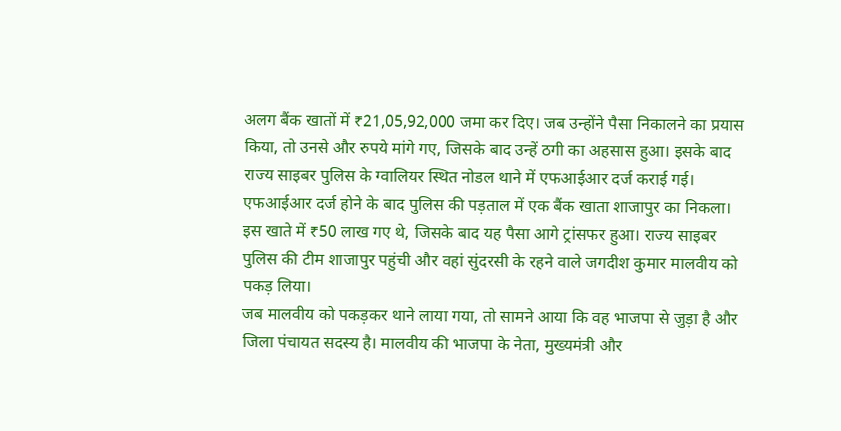अलग बैंक खातों में ₹21,05,92,000 जमा कर दिए। जब उन्होंने पैसा निकालने का प्रयास किया, तो उनसे और रुपये मांगे गए, जिसके बाद उन्हें ठगी का अहसास हुआ। इसके बाद राज्य साइबर पुलिस के ग्वालियर स्थित नोडल थाने में एफआईआर दर्ज कराई गई।
एफआईआर दर्ज होने के बाद पुलिस की पड़ताल में एक बैंक खाता शाजापुर का निकला। इस खाते में ₹50 लाख गए थे, जिसके बाद यह पैसा आगे ट्रांसफर हुआ। राज्य साइबर पुलिस की टीम शाजापुर पहुंची और वहां सुंदरसी के रहने वाले जगदीश कुमार मालवीय को पकड़ लिया।
जब मालवीय को पकड़कर थाने लाया गया, तो सामने आया कि वह भाजपा से जुड़ा है और जिला पंचायत सदस्य है। मालवीय की भाजपा के नेता, मुख्यमंत्री और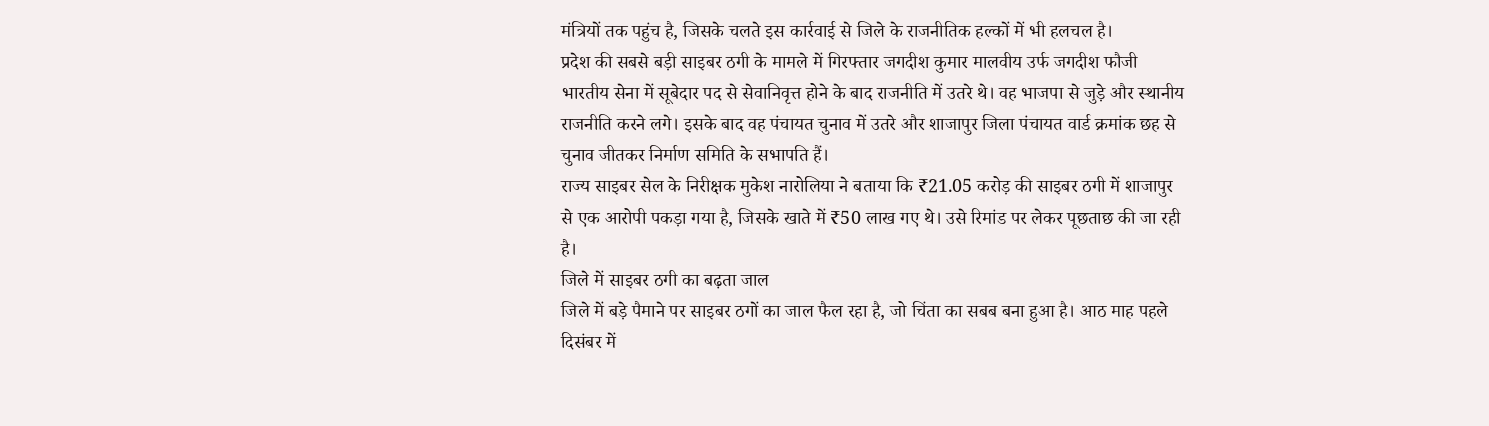मंत्रियों तक पहुंच है, जिसके चलते इस कार्रवाई से जिले के राजनीतिक हल्कों में भी हलचल है।
प्रदेश की सबसे बड़ी साइबर ठगी के मामले में गिरफ्तार जगदीश कुमार मालवीय उर्फ जगदीश फौजी भारतीय सेना में सूबेदार पद से सेवानिवृत्त होने के बाद राजनीति में उतरे थे। वह भाजपा से जुड़े और स्थानीय राजनीति करने लगे। इसके बाद वह पंचायत चुनाव में उतरे और शाजापुर जिला पंचायत वार्ड क्रमांक छह से चुनाव जीतकर निर्माण समिति के सभापति हैं।
राज्य साइबर सेल के निरीक्षक मुकेश नारोलिया ने बताया कि ₹21.05 करोड़ की साइबर ठगी में शाजापुर से एक आरोपी पकड़ा गया है, जिसके खाते में ₹50 लाख गए थे। उसे रिमांड पर लेकर पूछताछ की जा रही है।
जिले में साइबर ठगी का बढ़ता जाल
जिले में बड़े पैमाने पर साइबर ठगों का जाल फैल रहा है, जो चिंता का सबब बना हुआ है। आठ माह पहले दिसंबर में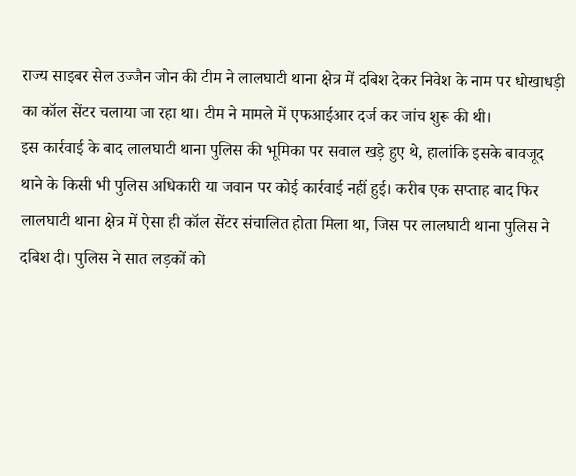राज्य साइबर सेल उज्जैन जोन की टीम ने लालघाटी थाना क्षेत्र में दबिश देकर निवेश के नाम पर धोखाधड़ी का कॉल सेंटर चलाया जा रहा था। टीम ने मामले में एफआईआर दर्ज कर जांच शुरू की थी।
इस कार्रवाई के बाद लालघाटी थाना पुलिस की भूमिका पर सवाल खड़े हुए थे, हालांकि इसके बावजूद थाने के किसी भी पुलिस अधिकारी या जवान पर कोई कार्रवाई नहीं हुई। करीब एक सप्ताह बाद फिर लालघाटी थाना क्षेत्र में ऐसा ही कॉल सेंटर संचालित होता मिला था, जिस पर लालघाटी थाना पुलिस ने दबिश दी। पुलिस ने सात लड़कों को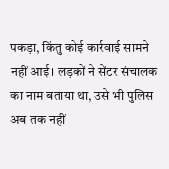पकड़ा, किंतु कोई कार्रवाई सामने नहीं आई। लड़कों ने सेंटर संचालक का नाम बताया था, उसे भी पुलिस अब तक नहीं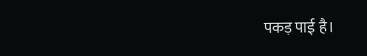पकड़ पाई है।